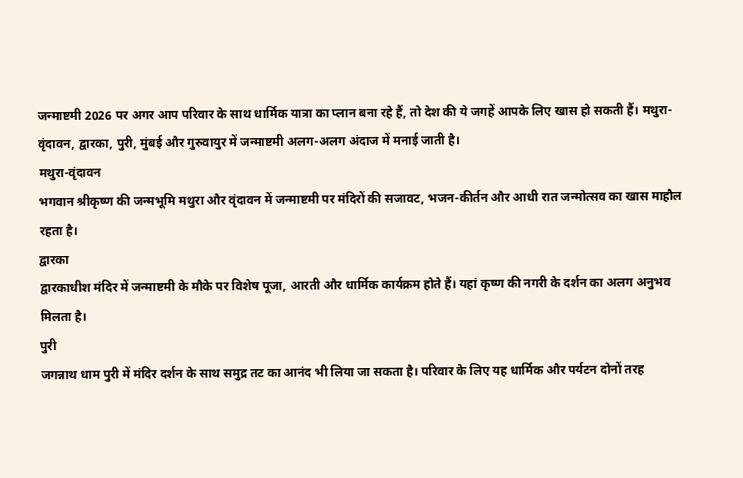जन्माष्टमी 2026 पर अगर आप परिवार के साथ धार्मिक यात्रा का प्लान बना रहे हैं, तो देश की ये जगहें आपके लिए खास हो सकती हैं। मथुरा-वृंदावन, द्वारका, पुरी, मुंबई और गुरुवायुर में जन्माष्टमी अलग-अलग अंदाज में मनाई जाती है।
मथुरा-वृंदावन
भगवान श्रीकृष्ण की जन्मभूमि मथुरा और वृंदावन में जन्माष्टमी पर मंदिरों की सजावट, भजन-कीर्तन और आधी रात जन्मोत्सव का खास माहौल रहता है।
द्वारका
द्वारकाधीश मंदिर में जन्माष्टमी के मौके पर विशेष पूजा, आरती और धार्मिक कार्यक्रम होते हैं। यहां कृष्ण की नगरी के दर्शन का अलग अनुभव मिलता है।
पुरी
जगन्नाथ धाम पुरी में मंदिर दर्शन के साथ समुद्र तट का आनंद भी लिया जा सकता है। परिवार के लिए यह धार्मिक और पर्यटन दोनों तरह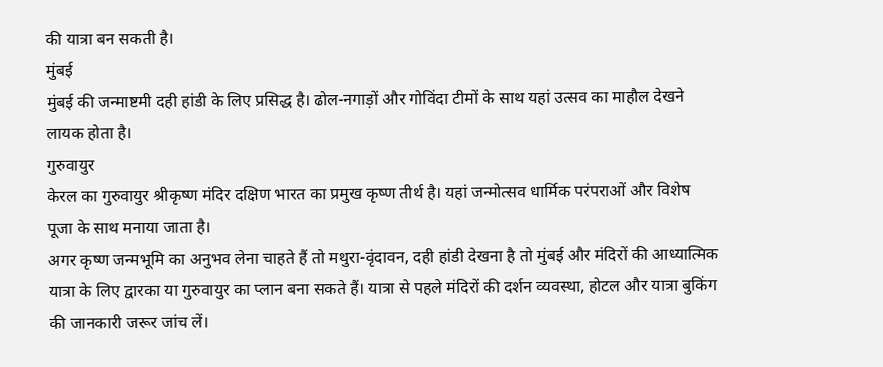की यात्रा बन सकती है।
मुंबई
मुंबई की जन्माष्टमी दही हांडी के लिए प्रसिद्ध है। ढोल-नगाड़ों और गोविंदा टीमों के साथ यहां उत्सव का माहौल देखने लायक होता है।
गुरुवायुर
केरल का गुरुवायुर श्रीकृष्ण मंदिर दक्षिण भारत का प्रमुख कृष्ण तीर्थ है। यहां जन्मोत्सव धार्मिक परंपराओं और विशेष पूजा के साथ मनाया जाता है।
अगर कृष्ण जन्मभूमि का अनुभव लेना चाहते हैं तो मथुरा-वृंदावन, दही हांडी देखना है तो मुंबई और मंदिरों की आध्यात्मिक यात्रा के लिए द्वारका या गुरुवायुर का प्लान बना सकते हैं। यात्रा से पहले मंदिरों की दर्शन व्यवस्था, होटल और यात्रा बुकिंग की जानकारी जरूर जांच लें।